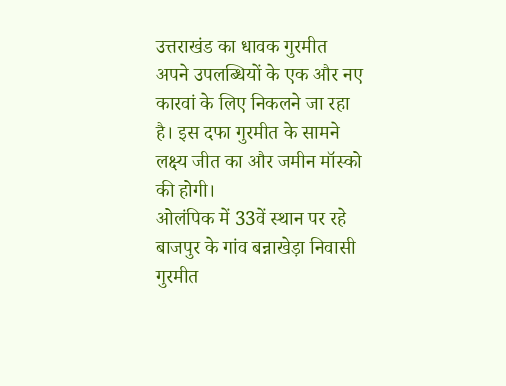उत्तराखंड का धावक गुरमीत अपने उपलब्धियों के एक और नए कारवां के लिए निकलने जा रहा है। इस दफा गुरमीत के सामने लक्ष्य जीत का और जमीन मॉस्को की होगी।
ओलंपिक में 33वें स्थान पर रहे बाजपुर के गांव बन्नाखेड़ा निवासी गुरमीत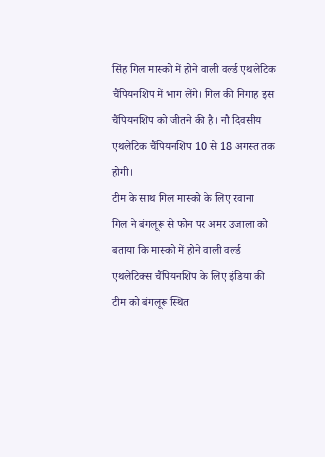सिंह गिल मास्को में होने वाली वर्ल्ड एथलेटिक चैंपियनशिप में भाग लेंगे। गिल की निगाह इस चैंपियनशिप को जीतने की है। नौ दिवसीय एथलेटिक चैंपियनशिप 10 से 18 अगस्त तक होगी।
टीम के साथ गिल मास्को के लिए रवाना
गिल ने बंगलूरू से फोन पर अमर उजाला को बताया कि मास्को में होने वाली वर्ल्ड एथलेटिक्स चैंपियनशिप के लिए इंडिया की टीम को बंगलूरू स्थित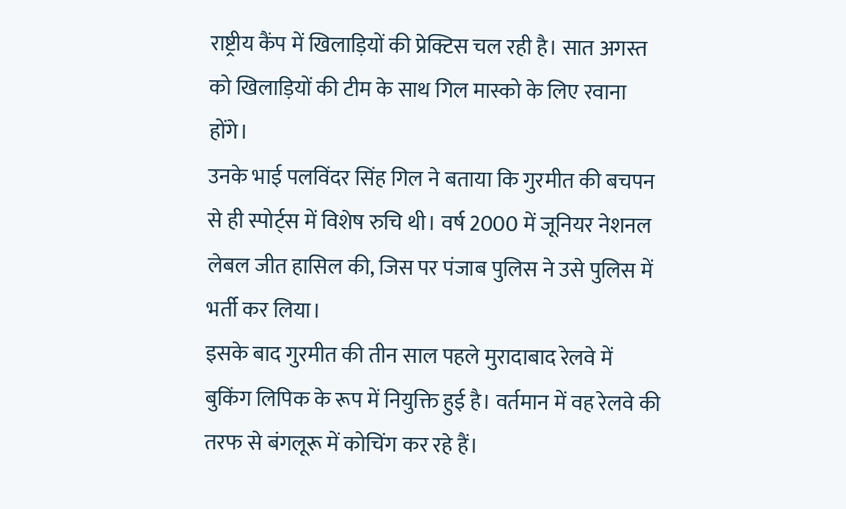राष्ट्रीय कैंप में खिलाड़ियों की प्रेक्टिस चल रही है। सात अगस्त को खिलाड़ियों की टीम के साथ गिल मास्को के लिए रवाना होंगे।
उनके भाई पलविंदर सिंह गिल ने बताया कि गुरमीत की बचपन से ही स्पोर्ट्स में विशेष रुचि थी। वर्ष 2000 में जूनियर नेशनल लेबल जीत हासिल की, जिस पर पंजाब पुलिस ने उसे पुलिस में भर्ती कर लिया।
इसके बाद गुरमीत की तीन साल पहले मुरादाबाद रेलवे में बुकिंग लिपिक के रूप में नियुक्ति हुई है। वर्तमान में वह रेलवे की तरफ से बंगलूरू में कोचिंग कर रहे हैं।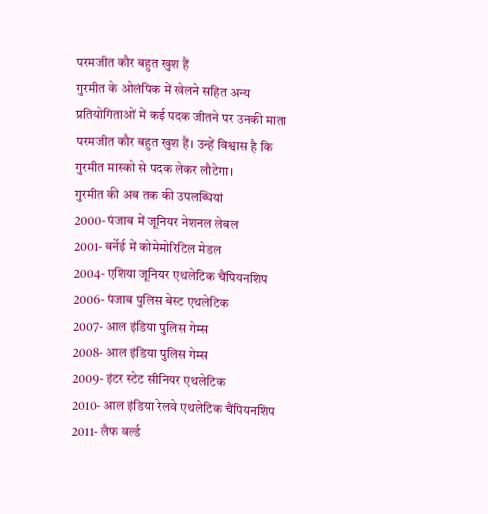परमजीत कौर बहुत खुश हैं
गुरमीत के ओलंपिक में खेलने सहित अन्य प्रतियोगिताओं में कई पदक जीतने पर उनकी माता परमजीत कौर बहुत खुश हैं। उन्हें विश्वास है कि गुरमीत मास्को से पदक लेकर लौटेगा।
गुरमीत की अब तक की उपलब्धियां
2000- पंजाब में जूनियर नेशनल लेबल
2001- बर्नेई में कोमेमोरिटिल मेडल
2004- एशिया जूनियर एथलेटिक चैंपियनशिप
2006- पंजाब पुलिस बेस्ट एथलेटिक
2007- आल इंडिया पुलिस गेम्स
2008- आल इंडिया पुलिस गेम्स
2009- इंटर स्टेट सीनियर एथलेटिक
2010- आल इंडिया रेलवे एथलेटिक चैंपियनशिप
2011- लैफ वर्ल्ड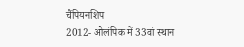चैंपियनशिप
2012- ओलंपिक में 33वां स्थान